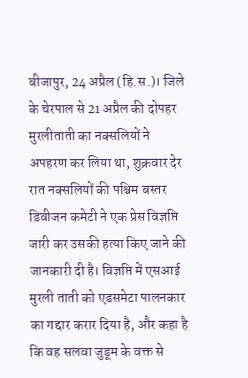बीजापुर, 24 अप्रैल (हि.स.)। जिले के चेरपाल से 21 अप्रैल की दोपहर मुरलीताती का नक्सलियों ने अपहरण कर लिया था, शुक्रवार देर रात नक्सलियों की पश्चिम बस्तर डिवीजन कमेटी ने एक प्रेस विज्ञप्ति जारी कर उसकी हत्या किए जाने की जानकारी दी है। विज्ञप्ति में एसआई मुरली ताती को एडसमेटा पालनकार का गद्दार करार दिया है, और कहा है कि वह सलवा जुडूम के वक्त से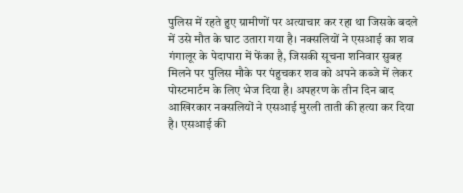पुलिस में रहते हुए ग्रामीणों पर अत्याचार कर रहा था जिसके बदले में उसे मौत के घाट उतारा गया है। नक्सलियों ने एसआई का शव गंगालूर के पेदापारा में फेंका है, जिसकी सूचना शनिवार सुबह मिलने पर पुलिस मौके पर पंहुचकर शव को अपने कब्जे में लेकर पोस्टमार्टम के लिए भेज दिया है। अपहरण के तीन दिन बाद आखिरकार नक्सलियों ने एसआई मुरली ताती की हत्या कर दिया है। एसआई की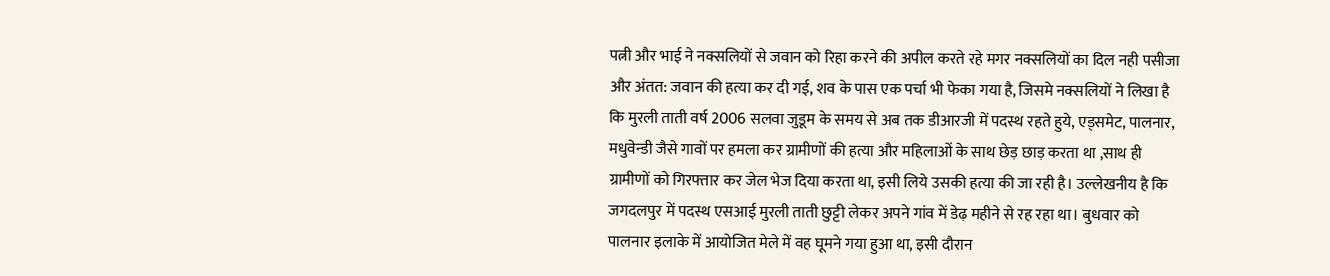पत्नी और भाई ने नक्सलियों से जवान को रिहा करने की अपील करते रहे मगर नक्सलियों का दिल नही पसीजा और अंतत: जवान की हत्या कर दी गई, शव के पास एक पर्चा भी फेका गया है, जिसमे नक्सलियों ने लिखा है कि मुरली ताती वर्ष 2006 सलवा जुडूम के समय से अब तक डीआरजी में पदस्थ रहते हुये, एड्समेट, पालनार, मधुवेन्डी जैसे गावों पर हमला कर ग्रामीणों की हत्या और महिलाओं के साथ छेड़ छाड़ करता था ,साथ ही ग्रामीणों को गिरफ्तार कर जेल भेज दिया करता था, इसी लिये उसकी हत्या की जा रही है। उल्लेखनीय है कि जगदलपुर में पदस्थ एसआई मुरली ताती छुट्टी लेकर अपने गांव में डेढ़ महीने से रह रहा था। बुधवार को पालनार इलाके में आयोजित मेले में वह घूमने गया हुआ था, इसी दौरान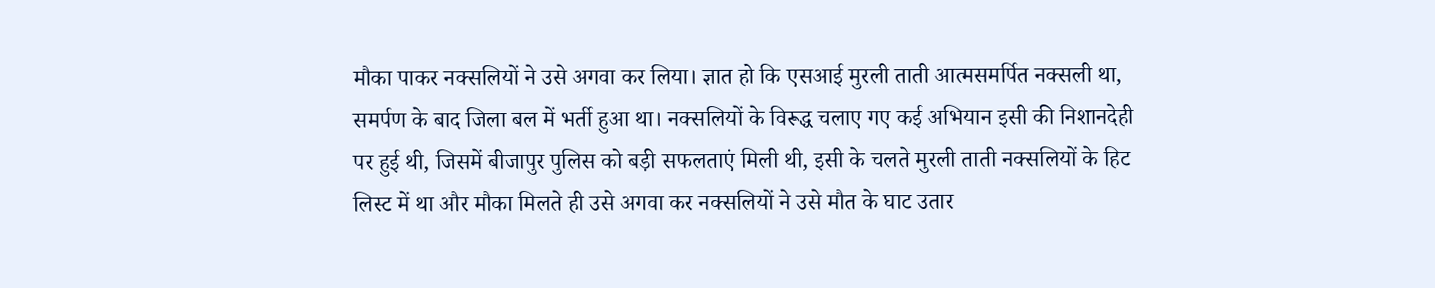मौका पाकर नक्सलियों ने उसे अगवा कर लिया। ज्ञात हो कि एसआई मुरली ताती आत्मसमर्पित नक्सली था, समर्पण के बाद जिला बल में भर्ती हुआ था। नक्सलियों के विरूद्ध चलाए गए कई अभियान इसी की निशानदेही पर हुई थी, जिसमें बीजापुर पुलिस को बड़ी सफलताएं मिली थी, इसी के चलते मुरली ताती नक्सलियों के हिट लिस्ट में था और मौका मिलते ही उसे अगवा कर नक्सलियों ने उसे मौत के घाट उतार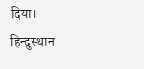दिया। हिन्दुस्थान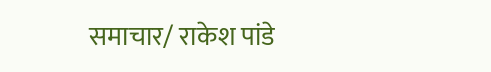समाचार/ राकेश पांडे